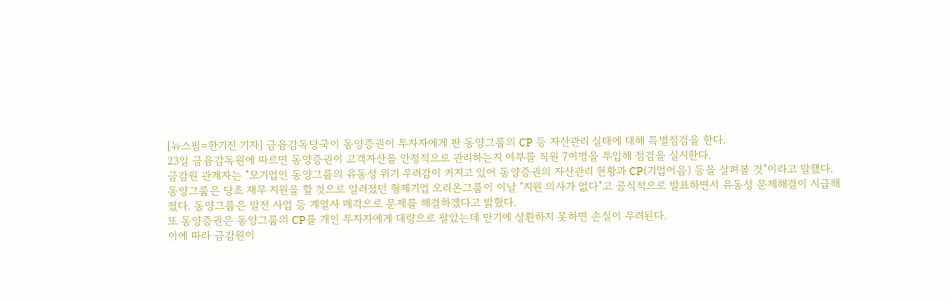[뉴스핌=한기진 기자] 금융감독당국이 동양증권이 투자자에게 판 동양그룹의 CP 등 자산관리 실태에 대해 특별점검을 한다.
23일 금융감독원에 따르면 동양증권이 고객자산을 안정적으로 관리하는지 여부를 직원 7여명을 투입해 점검을 실시한다.
금감원 관계자는 "모기업인 동양그룹의 유동성 위기 우려감이 커지고 있어 동양증권의 자산관리 현황과 CP(기업어음) 등을 살펴볼 것"이라고 말했다.
동양그룹은 당초 재무 지원을 할 것으로 알려졌던 형제기업 오리온그룹이 이날 "지원 의사가 없다"고 공식적으로 발표하면서 유동성 문제해결이 시급해졌다. 동양그룹은 발전 사업 등 계열사 매각으로 문제를 해결하겠다고 밝혔다.
또 동양증권은 동양그룹의 CP를 개인 투자자에게 대량으로 팔았는데 만기에 상환하지 못하면 손실이 우려된다.
이에 따라 금감원이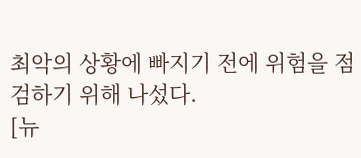최악의 상황에 빠지기 전에 위험을 점검하기 위해 나섰다.
[뉴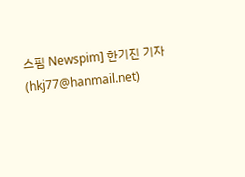스핌 Newspim] 한기진 기자 (hkj77@hanmail.net)